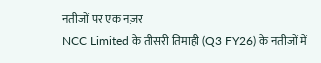नतीजों पर एक नज़र
NCC Limited के तीसरी तिमाही (Q3 FY26) के नतीजों में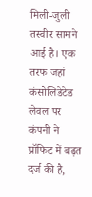मिली-जुली तस्वीर सामने आई है। एक तरफ जहां कंसोलिडेटेड लेवल पर कंपनी ने प्रॉफिट में बढ़त दर्ज की है,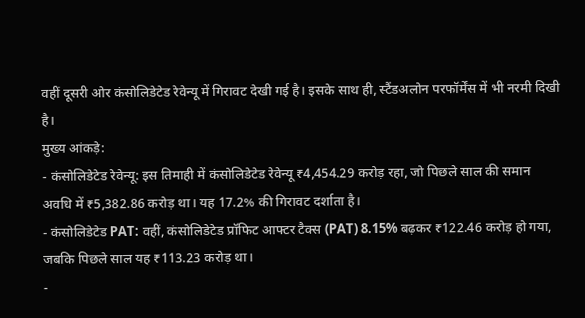वहीं दूसरी ओर कंसोलिडेटेड रेवेन्यू में गिरावट देखी गई है। इसके साथ ही, स्टैंडअलोन परफॉर्मेंस में भी नरमी दिखी है।
मुख्य आंकड़े:
- कंसोलिडेटेड रेवेन्यू: इस तिमाही में कंसोलिडेटेड रेवेन्यू ₹4,454.29 करोड़ रहा, जो पिछले साल की समान अवधि में ₹5,382.86 करोड़ था। यह 17.2% की गिरावट दर्शाता है।
- कंसोलिडेटेड PAT: वहीं, कंसोलिडेटेड प्रॉफिट आफ्टर टैक्स (PAT) 8.15% बढ़कर ₹122.46 करोड़ हो गया, जबकि पिछले साल यह ₹113.23 करोड़ था।
-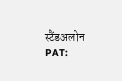स्टैंडअलोन PAT: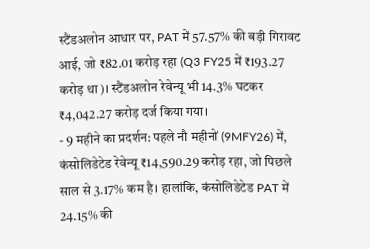स्टैंडअलोन आधार पर, PAT में 57.57% की बड़ी गिरावट आई, जो ₹82.01 करोड़ रहा (Q3 FY25 में ₹193.27 करोड़ था)। स्टैंडअलोन रेवेन्यू भी 14.3% घटकर ₹4,042.27 करोड़ दर्ज किया गया।
- 9 महीने का प्रदर्शन: पहले नौ महीनों (9MFY26) में, कंसोलिडेटेड रेवेन्यू ₹14,590.29 करोड़ रहा, जो पिछले साल से 3.17% कम है। हालांकि, कंसोलिडेटेड PAT में 24.15% की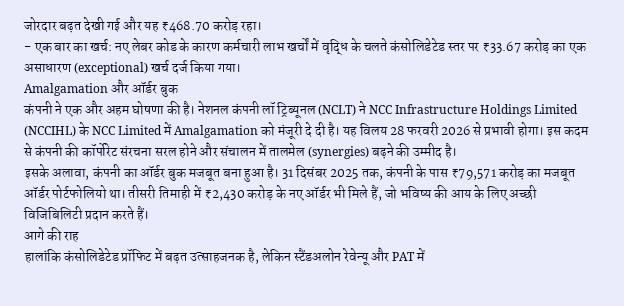जोरदार बढ़त देखी गई और यह ₹468.70 करोड़ रहा।
- एक बार का खर्च: नए लेबर कोड के कारण कर्मचारी लाभ खर्चों में वृद्धि के चलते कंसोलिडेटेड स्तर पर ₹33.67 करोड़ का एक असाधारण (exceptional) खर्च दर्ज किया गया।
Amalgamation और ऑर्डर बुक
कंपनी ने एक और अहम घोषणा की है। नेशनल कंपनी लॉ ट्रिब्यूनल (NCLT) ने NCC Infrastructure Holdings Limited (NCCIHL) के NCC Limited में Amalgamation को मंजूरी दे दी है। यह विलय 28 फरवरी 2026 से प्रभावी होगा। इस कदम से कंपनी की कॉर्पोरेट संरचना सरल होने और संचालन में तालमेल (synergies) बढ़ने की उम्मीद है।
इसके अलावा, कंपनी का ऑर्डर बुक मजबूत बना हुआ है। 31 दिसंबर 2025 तक, कंपनी के पास ₹79,571 करोड़ का मजबूत ऑर्डर पोर्टफोलियो था। तीसरी तिमाही में ₹2,430 करोड़ के नए ऑर्डर भी मिले हैं, जो भविष्य की आय के लिए अच्छी विजिबिलिटी प्रदान करते हैं।
आगे की राह
हालांकि कंसोलिडेटेड प्रॉफिट में बढ़त उत्साहजनक है, लेकिन स्टैंडअलोन रेवेन्यू और PAT में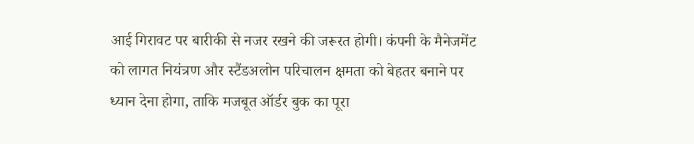आई गिरावट पर बारीकी से नजर रखने की जरूरत होगी। कंपनी के मैनेजमेंट को लागत नियंत्रण और स्टैंडअलोन परिचालन क्षमता को बेहतर बनाने पर ध्यान देना होगा, ताकि मजबूत ऑर्डर बुक का पूरा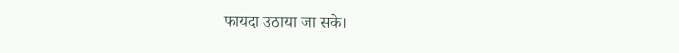फायदा उठाया जा सके।